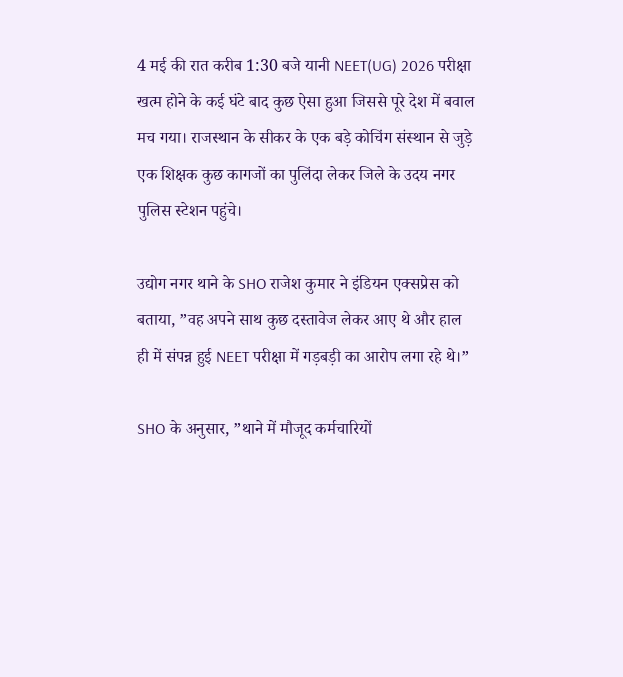4 मई की रात करीब 1:30 बजे यानी NEET(UG) 2026 परीक्षा खत्म होने के कई घंटे बाद कुछ ऐसा हुआ जिससे पूरे देश में बवाल मच गया। राजस्थान के सीकर के एक बड़े कोचिंग संस्थान से जुड़े एक शिक्षक कुछ कागजों का पुलिंदा लेकर जिले के उदय नगर पुलिस स्टेशन पहुंचे।

उद्योग नगर थाने के SHO राजेश कुमार ने इंडियन एक्सप्रेस को बताया, ”वह अपने साथ कुछ दस्तावेज लेकर आए थे और हाल ही में संपन्न हुई NEET परीक्षा में गड़बड़ी का आरोप लगा रहे थे।”

SHO के अनुसार, ”थाने में मौजूद कर्मचारियों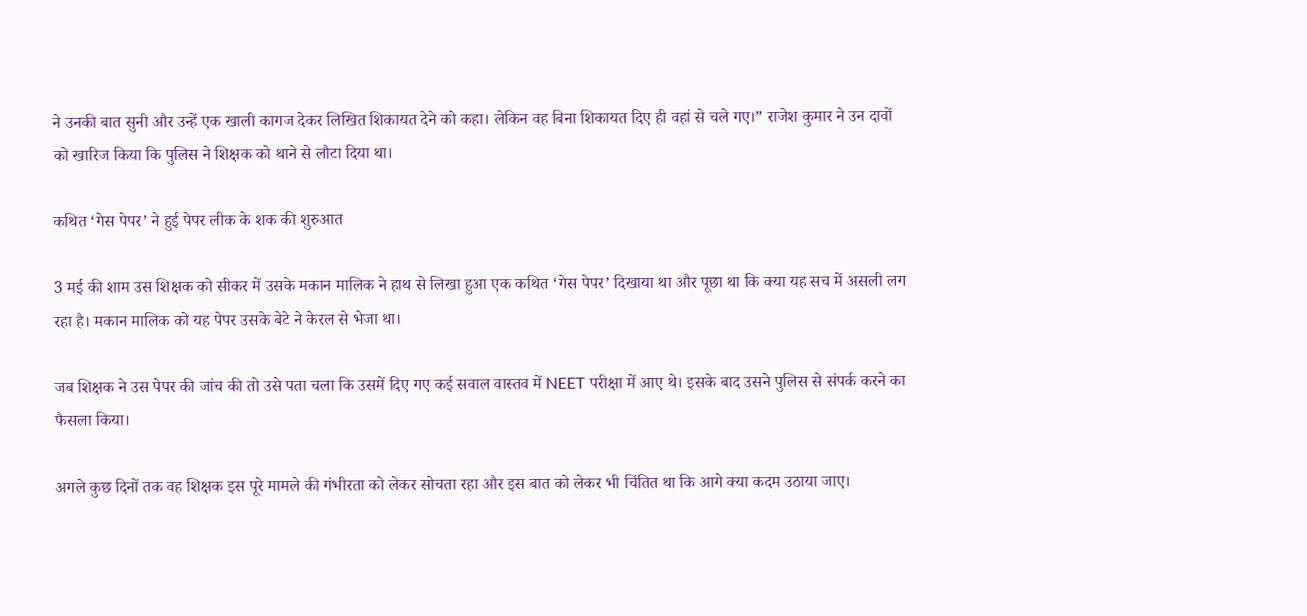ने उनकी बात सुनी और उन्हें एक खाली कागज देकर लिखित शिकायत देने को कहा। लेकिन वह बिना शिकायत दिए ही वहां से चले गए।” राजेश कुमार ने उन दावों को खारिज किया कि पुलिस ने शिक्षक को थाने से लौटा दिया था।

कथित ‘गेस पेपर’ ने हुई पेपर लीक के शक की शुरुआत

3 मई की शाम उस शिक्षक को सीकर में उसके मकान मालिक ने हाथ से लिखा हुआ एक कथित ‘गेस पेपर’ दिखाया था और पूछा था कि क्या यह सच में असली लग रहा है। मकान मालिक को यह पेपर उसके बेटे ने केरल से भेजा था।

जब शिक्षक ने उस पेपर की जांच की तो उसे पता चला कि उसमें दिए गए कई सवाल वास्तव में NEET परीक्षा में आए थे। इसके बाद उसने पुलिस से संपर्क करने का फैसला किया।

अगले कुछ दिनों तक वह शिक्षक इस पूरे मामले की गंभीरता को लेकर सोचता रहा और इस बात को लेकर भी चिंतित था कि आगे क्या कदम उठाया जाए।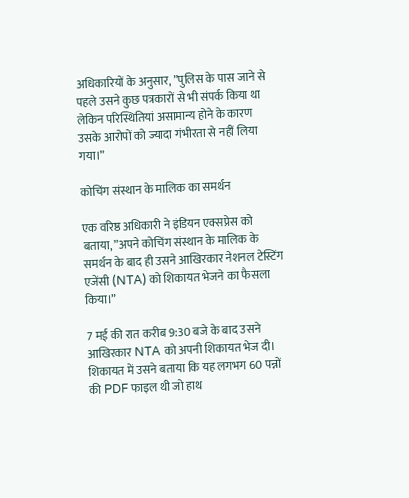अधिकारियों के अनुसार, ”पुलिस के पास जाने से पहले उसने कुछ पत्रकारों से भी संपर्क किया था लेकिन परिस्थितियां असामान्य होने के कारण उसके आरोपों को ज्यादा गंभीरता से नहीं लिया गया।”

कोचिंग संस्थान के मालिक का समर्थन

एक वरिष्ठ अधिकारी ने इंडियन एक्सप्रेस को बताया, ”अपने कोचिंग संस्थान के मालिक के समर्थन के बाद ही उसने आखिरकार नेशनल टेस्टिंग एजेंसी (NTA) को शिकायत भेजने का फैसला किया।”

7 मई की रात करीब 9:30 बजे के बाद उसने आखिरकार NTA को अपनी शिकायत भेज दी। शिकायत में उसने बताया कि यह लगभग 60 पन्नों की PDF फाइल थी जो हाथ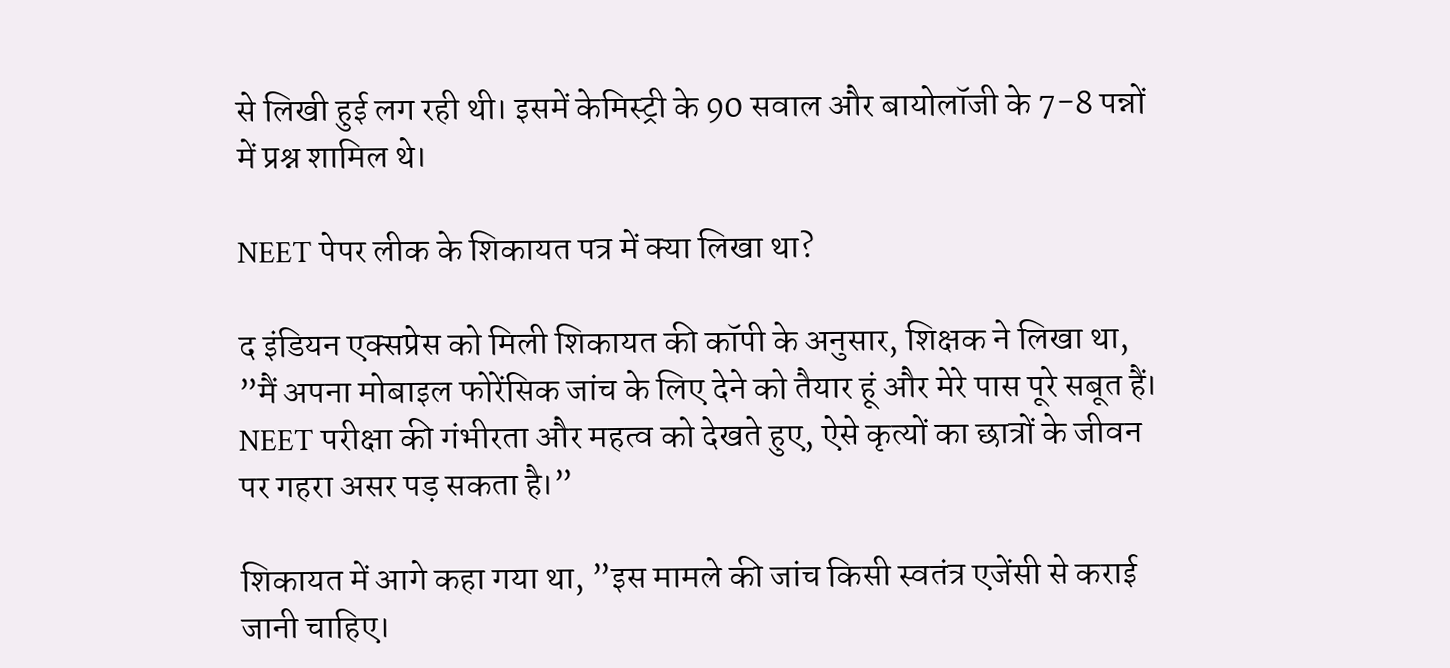से लिखी हुई लग रही थी। इसमें केमिस्ट्री के 90 सवाल और बायोलॉजी के 7-8 पन्नों में प्रश्न शामिल थे।

NEET पेपर लीक के शिकायत पत्र में क्या लिखा था?

द इंडियन एक्सप्रेस को मिली शिकायत की कॉपी के अनुसार, शिक्षक ने लिखा था, ”मैं अपना मोबाइल फोरेंसिक जांच के लिए देने को तैयार हूं और मेरे पास पूरे सबूत हैं। NEET परीक्षा की गंभीरता और महत्व को देखते हुए, ऐसे कृत्यों का छात्रों के जीवन पर गहरा असर पड़ सकता है।”

शिकायत में आगे कहा गया था, ”इस मामले की जांच किसी स्वतंत्र एजेंसी से कराई जानी चाहिए।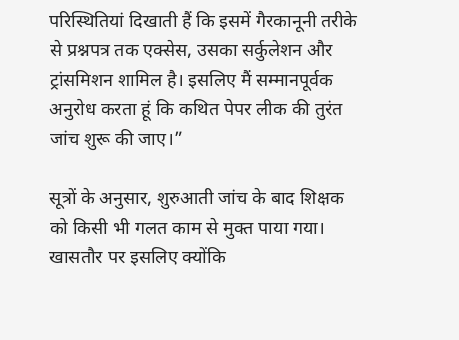परिस्थितियां दिखाती हैं कि इसमें गैरकानूनी तरीके से प्रश्नपत्र तक एक्सेस, उसका सर्कुलेशन और ट्रांसमिशन शामिल है। इसलिए मैं सम्मानपूर्वक अनुरोध करता हूं कि कथित पेपर लीक की तुरंत जांच शुरू की जाए।”

सूत्रों के अनुसार, शुरुआती जांच के बाद शिक्षक को किसी भी गलत काम से मुक्त पाया गया। खासतौर पर इसलिए क्योंकि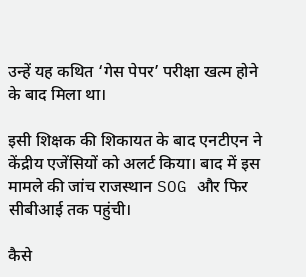उन्हें यह कथित ‘गेस पेपर’ परीक्षा खत्म होने के बाद मिला था।

इसी शिक्षक की शिकायत के बाद एनटीएन ने केंद्रीय एजेंसियों को अलर्ट किया। बाद में इस मामले की जांच राजस्थान SOG और फिर सीबीआई तक पहुंची।

कैसे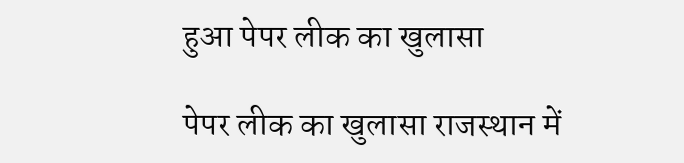हुआ पेपर लीक का खुलासा

पेपर लीक का खुलासा राजस्थान में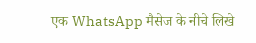एक WhatsApp मैसेज के नीचे लिखे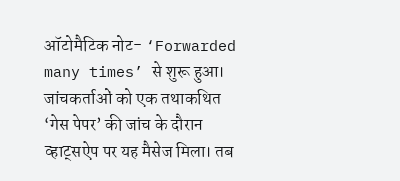ऑटोमैटिक नोट- ‘Forwarded many times’ से शुरू हुआ। जांचकर्ताओं को एक तथाकथित ‘गेस पेपर’ की जांच के दौरान व्हाट्सऐप पर यह मैसेज मिला। तब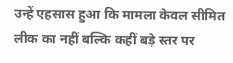उन्हें एहसास हुआ कि मामला केवल सीमित लीक का नहीं बल्कि कहीं बड़े स्तर पर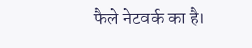फैले नेटवर्क का है।